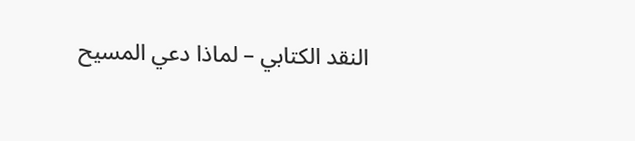النقد الكتابي – لماذا دعي المسيح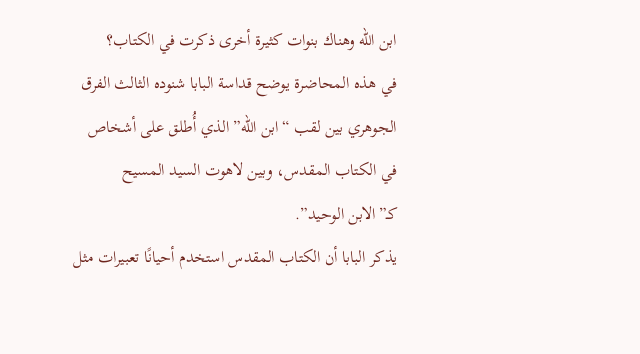ابن الله وهناك بنوات كثيرة أخرى ذكرت في الكتاب؟
في هذه المحاضرة يوضح قداسة البابا شنوده الثالث الفرق الجوهري بين لقب “ابن الله” الذي أُطلق على أشخاص في الكتاب المقدس، وبين لاهوت السيد المسيح كـ”الابن الوحيد”.
يذكر البابا أن الكتاب المقدس استخدم أحيانًا تعبيرات مثل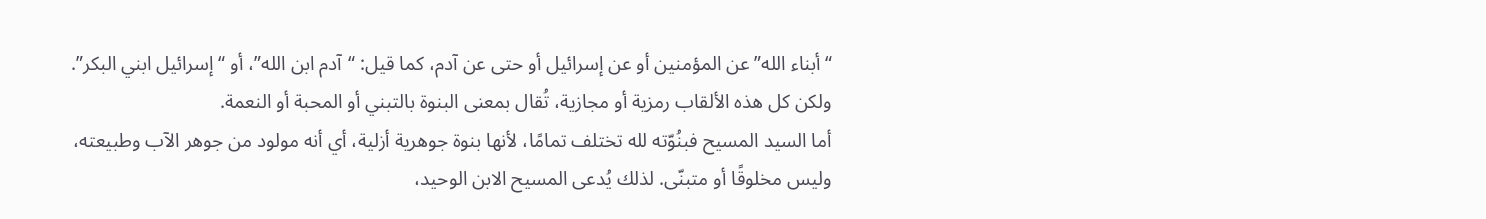“أبناء الله” عن المؤمنين أو عن إسرائيل أو حتى عن آدم، كما قيل: “آدم ابن الله”، أو “إسرائيل ابني البكر”. ولكن كل هذه الألقاب رمزية أو مجازية، تُقال بمعنى البنوة بالتبني أو المحبة أو النعمة.
أما السيد المسيح فبنُوّته لله تختلف تمامًا، لأنها بنوة جوهرية أزلية، أي أنه مولود من جوهر الآب وطبيعته، وليس مخلوقًا أو متبنّى. لذلك يُدعى المسيح الابن الوحيد،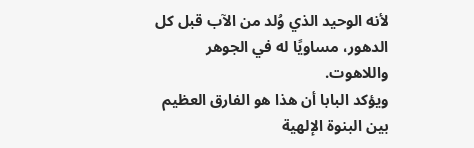لأنه الوحيد الذي وُلد من الآب قبل كل الدهور، مساويًا له في الجوهر واللاهوت.
ويؤكد البابا أن هذا هو الفارق العظيم بين البنوة الإلهية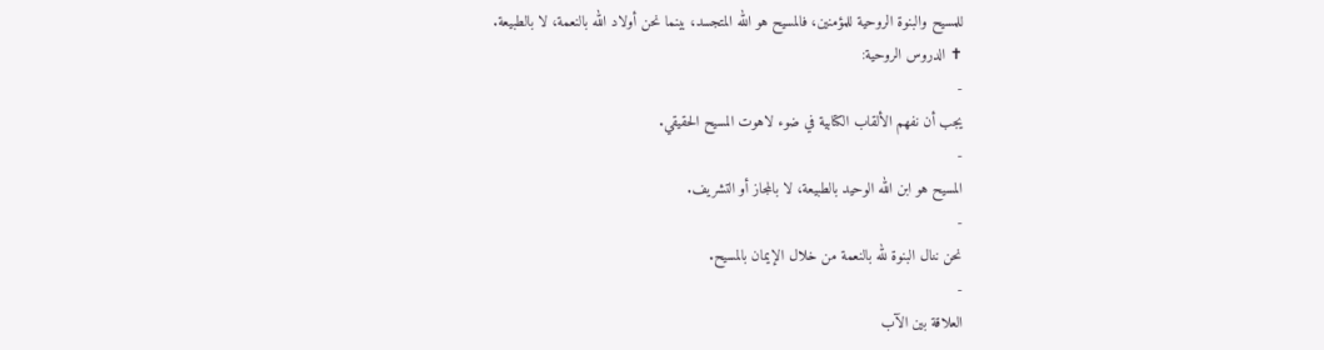للمسيح والبنوة الروحية للمؤمنين، فالمسيح هو الله المتجسد، بينما نحن أولاد الله بالنعمة، لا بالطبيعة.
✝ الدروس الروحية:
-
يجب أن نفهم الألقاب الكتابية في ضوء لاهوت المسيح الحقيقي.
-
المسيح هو ابن الله الوحيد بالطبيعة، لا بالمجاز أو التشريف.
-
نحن ننال البنوة لله بالنعمة من خلال الإيمان بالمسيح.
-
العلاقة بين الآب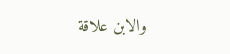والابن علاقة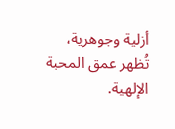أزلية وجوهرية، تُظهر عمق المحبة الإلهية.